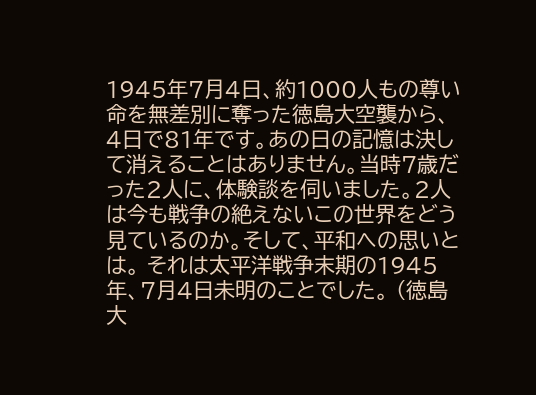1945年7月4日、約1000人もの尊い命を無差別に奪った徳島大空襲から、4日で81年です。あの日の記憶は決して消えることはありません。当時7歳だった2人に、体験談を伺いました。2人は今も戦争の絶えないこの世界をどう見ているのか。そして、平和への思いとは。 それは太平洋戦争末期の1945年、7月4日未明のことでした。 (徳島大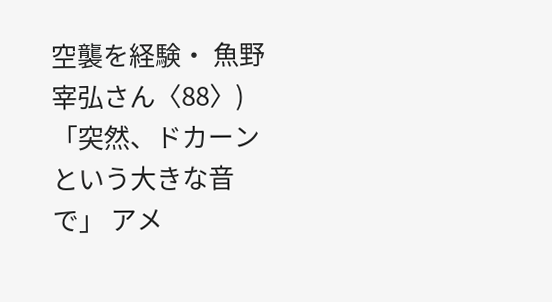空襲を経験・ 魚野宰弘さん〈88〉)「突然、ドカーンという大きな音で」 アメ